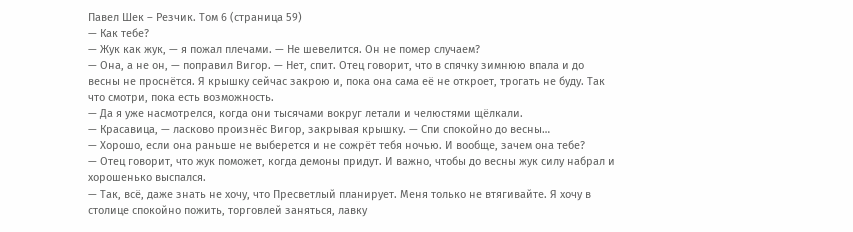Павел Шек – Резчик. Том 6 (страница 59)
— Как тебе?
— Жук как жук, — я пожал плечами. — Не шевелится. Он не помер случаем?
— Она, а не он, — поправил Вигор. — Нет, спит. Отец говорит, что в спячку зимнюю впала и до весны не проснётся. Я крышку сейчас закрою и, пока она сама её не откроет, трогать не буду. Так что смотри, пока есть возможность.
— Да я уже насмотрелся, когда они тысячами вокруг летали и челюстями щёлкали.
— Красавица, — ласково произнёс Вигор, закрывая крышку. — Спи спокойно до весны…
— Хорошо, если она раньше не выберется и не сожрёт тебя ночью. И вообще, зачем она тебе?
— Отец говорит, что жук поможет, когда демоны придут. И важно, чтобы до весны жук силу набрал и хорошенько выспался.
— Так, всё, даже знать не хочу, что Пресветлый планирует. Меня только не втягивайте. Я хочу в столице спокойно пожить, торговлей заняться, лавку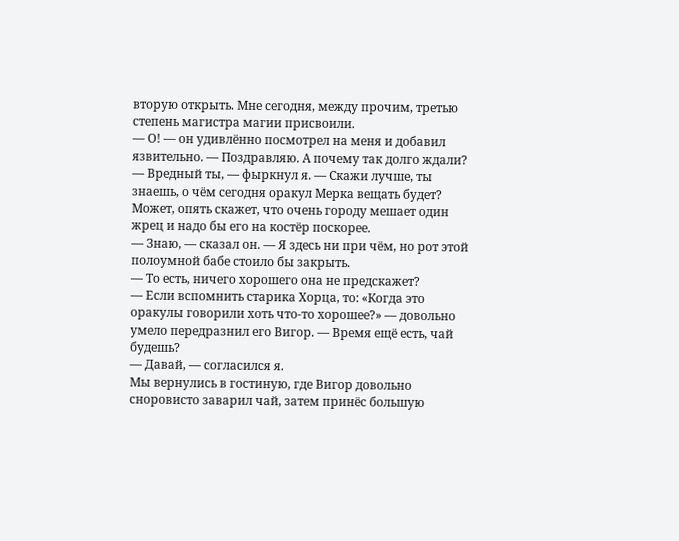вторую открыть. Мне сегодня, между прочим, третью степень магистра магии присвоили.
— О! — он удивлённо посмотрел на меня и добавил язвительно. — Поздравляю. А почему так долго ждали?
— Вредный ты, — фыркнул я. — Скажи лучше, ты знаешь, о чём сегодня оракул Мерка вещать будет? Может, опять скажет, что очень городу мешает один жрец и надо бы его на костёр поскорее.
— Знаю, — сказал он. — Я здесь ни при чём, но рот этой полоумной бабе стоило бы закрыть.
— То есть, ничего хорошего она не предскажет?
— Если вспомнить старика Хорца, то: «Когда это оракулы говорили хоть что-то хорошее?» — довольно умело передразнил его Вигор. — Время ещё есть, чай будешь?
— Давай, — согласился я.
Мы вернулись в гостиную, где Вигор довольно сноровисто заварил чай, затем принёс большую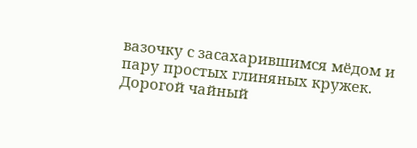вазочку с засахарившимся мёдом и пару простых глиняных кружек. Дорогой чайный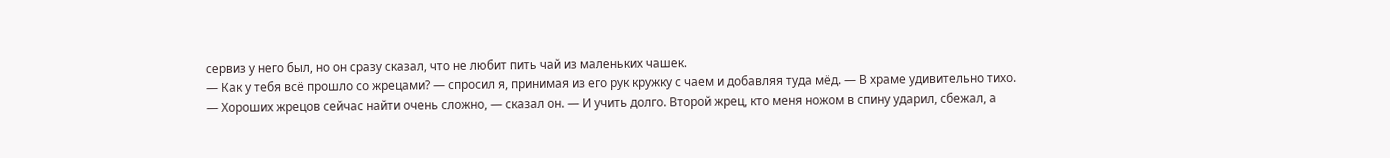сервиз у него был, но он сразу сказал, что не любит пить чай из маленьких чашек.
— Как у тебя всё прошло со жрецами? — спросил я, принимая из его рук кружку с чаем и добавляя туда мёд. — В храме удивительно тихо.
— Хороших жрецов сейчас найти очень сложно, — сказал он. — И учить долго. Второй жрец, кто меня ножом в спину ударил, сбежал, а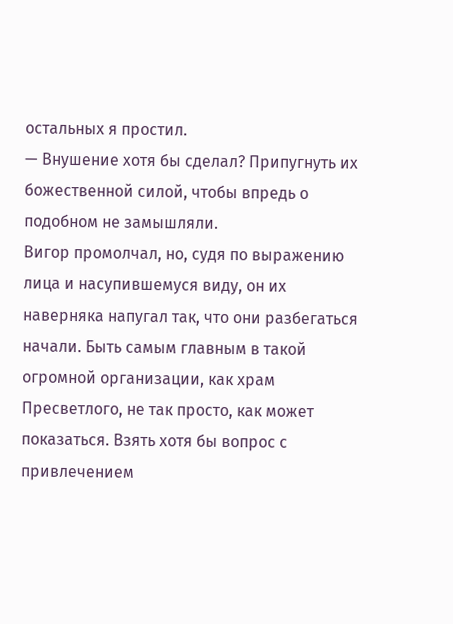остальных я простил.
— Внушение хотя бы сделал? Припугнуть их божественной силой, чтобы впредь о подобном не замышляли.
Вигор промолчал, но, судя по выражению лица и насупившемуся виду, он их наверняка напугал так, что они разбегаться начали. Быть самым главным в такой огромной организации, как храм Пресветлого, не так просто, как может показаться. Взять хотя бы вопрос с привлечением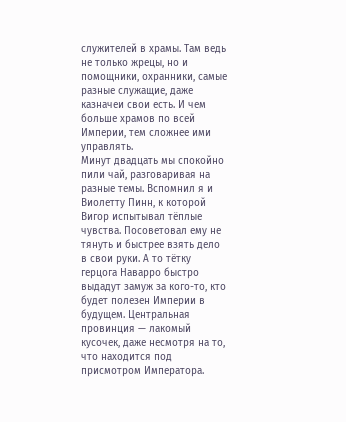служителей в храмы. Там ведь не только жрецы, но и помощники, охранники, самые разные служащие, даже казначеи свои есть. И чем больше храмов по всей Империи, тем сложнее ими управлять.
Минут двадцать мы спокойно пили чай, разговаривая на разные темы. Вспомнил я и Виолетту Пинн, к которой Вигор испытывал тёплые чувства. Посоветовал ему не тянуть и быстрее взять дело в свои руки. А то тётку герцога Наварро быстро выдадут замуж за кого-то, кто будет полезен Империи в будущем. Центральная провинция — лакомый кусочек, даже несмотря на то, что находится под присмотром Императора.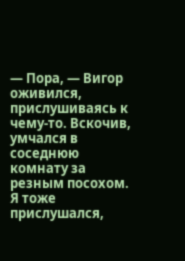— Пора, — Вигор оживился, прислушиваясь к чему-то. Вскочив, умчался в соседнюю комнату за резным посохом.
Я тоже прислушался,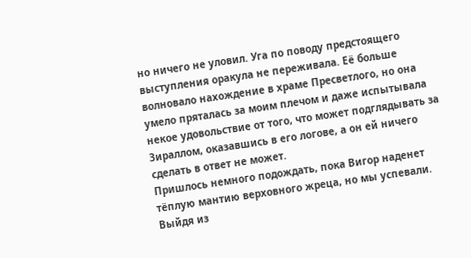но ничего не уловил. Уга по поводу предстоящего выступления оракула не переживала. Её больше волновало нахождение в храме Пресветлого, но она умело пряталась за моим плечом и даже испытывала некое удовольствие от того, что может подглядывать за Зираллом, оказавшись в его логове, а он ей ничего сделать в ответ не может.
Пришлось немного подождать, пока Вигор наденет тёплую мантию верховного жреца, но мы успевали. Выйдя из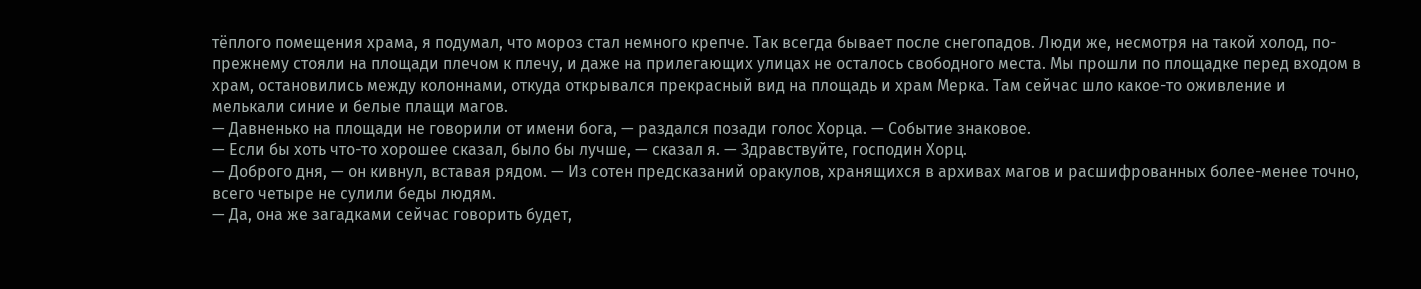тёплого помещения храма, я подумал, что мороз стал немного крепче. Так всегда бывает после снегопадов. Люди же, несмотря на такой холод, по-прежнему стояли на площади плечом к плечу, и даже на прилегающих улицах не осталось свободного места. Мы прошли по площадке перед входом в храм, остановились между колоннами, откуда открывался прекрасный вид на площадь и храм Мерка. Там сейчас шло какое-то оживление и мелькали синие и белые плащи магов.
— Давненько на площади не говорили от имени бога, — раздался позади голос Хорца. — Событие знаковое.
— Если бы хоть что-то хорошее сказал, было бы лучше, — сказал я. — Здравствуйте, господин Хорц.
— Доброго дня, — он кивнул, вставая рядом. — Из сотен предсказаний оракулов, хранящихся в архивах магов и расшифрованных более-менее точно, всего четыре не сулили беды людям.
— Да, она же загадками сейчас говорить будет,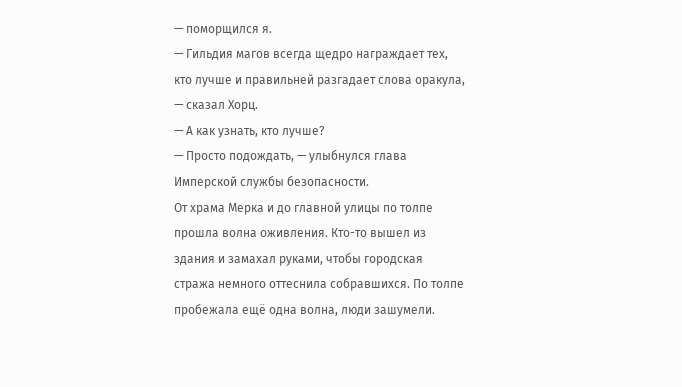— поморщился я.
— Гильдия магов всегда щедро награждает тех, кто лучше и правильней разгадает слова оракула, — сказал Хорц.
— А как узнать, кто лучше?
— Просто подождать, — улыбнулся глава Имперской службы безопасности.
От храма Мерка и до главной улицы по толпе прошла волна оживления. Кто-то вышел из здания и замахал руками, чтобы городская стража немного оттеснила собравшихся. По толпе пробежала ещё одна волна, люди зашумели.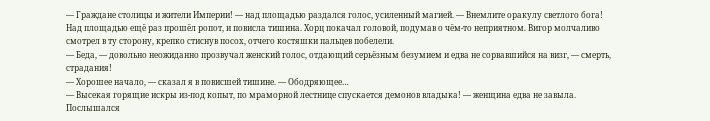— Граждане столицы и жители Империи! — над площадью раздался голос, усиленный магией. — Внемлите оракулу светлого бога!
Над площадью ещё раз прошёл ропот, и повисла тишина. Хорц покачал головой, подумав о чём-то неприятном. Вигор молчаливо смотрел в ту сторону, крепко стиснув посох, отчего костяшки пальцев побелели.
— Беда, — довольно неожиданно прозвучал женский голос, отдающий серьёзным безумием и едва не сорвавшийся на визг, — смерть, страдания!
— Хорошее начало, — сказал я в повисшей тишине. — Ободряющее…
— Высекая горящие искры из-под копыт, по мраморной лестнице спускается демонов владыка! — женщина едва не завыла. Послышался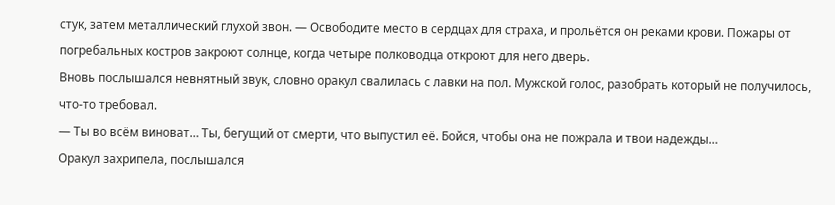стук, затем металлический глухой звон. — Освободите место в сердцах для страха, и прольётся он реками крови. Пожары от погребальных костров закроют солнце, когда четыре полководца откроют для него дверь.
Вновь послышался невнятный звук, словно оракул свалилась с лавки на пол. Мужской голос, разобрать который не получилось, что-то требовал.
— Ты во всём виноват… Ты, бегущий от смерти, что выпустил её. Бойся, чтобы она не пожрала и твои надежды…
Оракул захрипела, послышался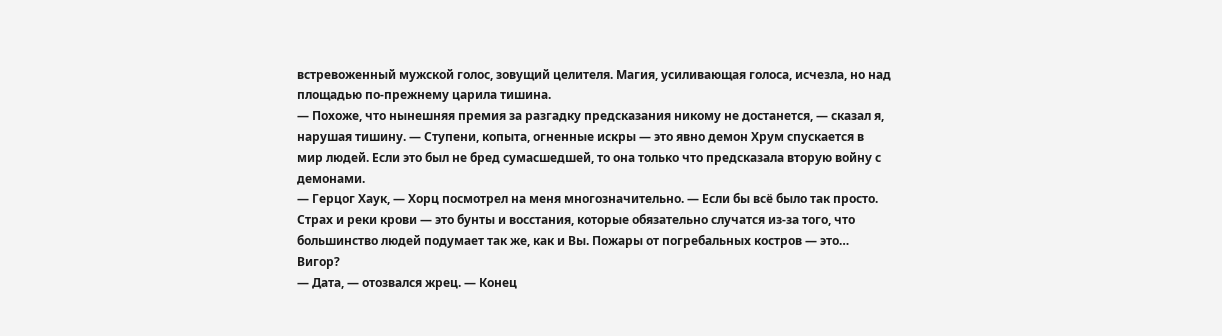встревоженный мужской голос, зовущий целителя. Магия, усиливающая голоса, исчезла, но над площадью по-прежнему царила тишина.
— Похоже, что нынешняя премия за разгадку предсказания никому не достанется, — сказал я, нарушая тишину. — Ступени, копыта, огненные искры — это явно демон Хрум спускается в мир людей. Если это был не бред сумасшедшей, то она только что предсказала вторую войну с демонами.
— Герцог Хаук, — Хорц посмотрел на меня многозначительно. — Если бы всё было так просто. Страх и реки крови — это бунты и восстания, которые обязательно случатся из-за того, что большинство людей подумает так же, как и Вы. Пожары от погребальных костров — это… Вигор?
— Дата, — отозвался жрец. — Конец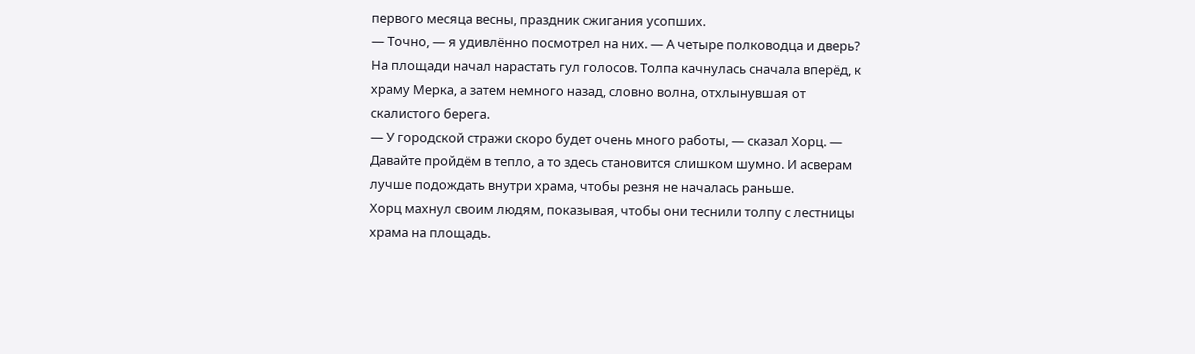первого месяца весны, праздник сжигания усопших.
— Точно, — я удивлённо посмотрел на них. — А четыре полководца и дверь?
На площади начал нарастать гул голосов. Толпа качнулась сначала вперёд, к храму Мерка, а затем немного назад, словно волна, отхлынувшая от скалистого берега.
— У городской стражи скоро будет очень много работы, — сказал Хорц. — Давайте пройдём в тепло, а то здесь становится слишком шумно. И асверам лучше подождать внутри храма, чтобы резня не началась раньше.
Хорц махнул своим людям, показывая, чтобы они теснили толпу с лестницы храма на площадь.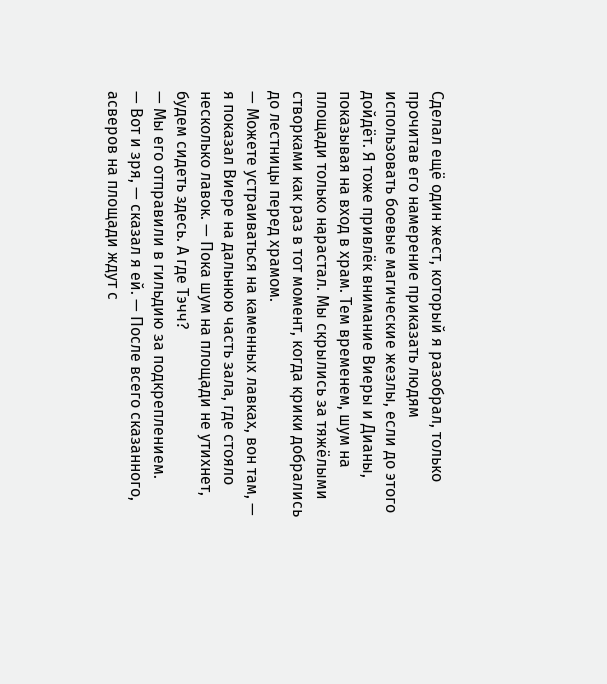Сделал ещё один жест, который я разобрал, только прочитав его намерение приказать людям использовать боевые магические жезлы, если до этого дойдёт. Я тоже привлёк внимание Виеры и Дианы, показывая на вход в храм. Тем временем, шум на площади только нарастал. Мы скрылись за тяжёлыми створками как раз в тот момент, когда крики добрались до лестницы перед храмом.
— Можете устраиваться на каменных лавках, вон там, — я показал Виере на дальнюю часть зала, где стояло несколько лавок. — Пока шум на площади не утихнет, будем сидеть здесь. А где Тэчч?
— Мы его отправили в гильдию за подкреплением.
— Вот и зря, — сказал я ей. — После всего сказанного, асверов на площади ждут с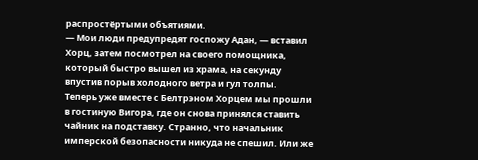распростёртыми объятиями.
— Мои люди предупредят госпожу Адан, — вставил Хорц, затем посмотрел на своего помощника, который быстро вышел из храма, на секунду впустив порыв холодного ветра и гул толпы.
Теперь уже вместе с Белтрэном Хорцем мы прошли в гостиную Вигора, где он снова принялся ставить чайник на подставку. Странно, что начальник имперской безопасности никуда не спешил. Или же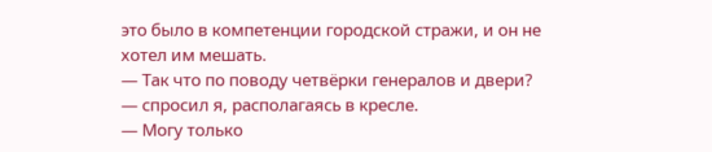это было в компетенции городской стражи, и он не хотел им мешать.
— Так что по поводу четвёрки генералов и двери? — спросил я, располагаясь в кресле.
— Могу только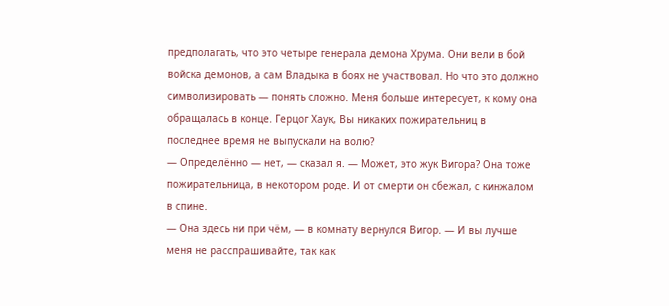предполагать, что это четыре генерала демона Хрума. Они вели в бой войска демонов, а сам Владыка в боях не участвовал. Но что это должно символизировать — понять сложно. Меня больше интересует, к кому она обращалась в конце. Герцог Хаук, Вы никаких пожирательниц в последнее время не выпускали на волю?
— Определённо — нет, — сказал я. — Может, это жук Вигора? Она тоже пожирательница, в некотором роде. И от смерти он сбежал, с кинжалом в спине.
— Она здесь ни при чём, — в комнату вернулся Вигор. — И вы лучше меня не расспрашивайте, так как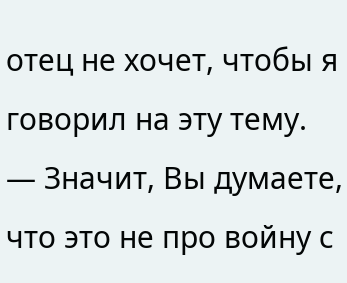отец не хочет, чтобы я говорил на эту тему.
— Значит, Вы думаете, что это не про войну с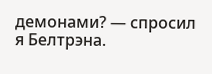демонами? — спросил я Белтрэна.